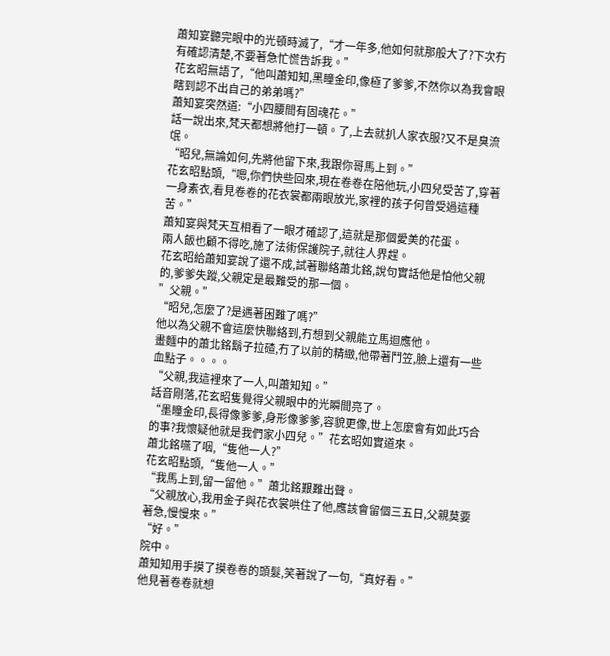蕭知宴聽完眼中的光頓時滅了,“才一年多,他如何就那般大了?下次冇有確認清楚,不要著急忙慌告訴我。”
花玄昭無語了,“他叫蕭知知,黑瞳金印,像極了爹爹,不然你以為我會眼瞎到認不出自己的弟弟嗎?”
蕭知宴突然道:“小四腰間有固魂花。”
話一說出來,梵天都想將他打一頓。了,上去就扒人家衣服?又不是臭流氓。
“昭兒,無論如何,先將他留下來,我跟你哥馬上到。”
花玄昭點頭,“嗯,你們快些回來,現在卷卷在陪他玩,小四兒受苦了,穿著一身素衣,看見卷卷的花衣裳都兩眼放光,家裡的孩子何曾受過這種苦。”
蕭知宴與梵天互相看了一眼才確認了,這就是那個愛美的花蛋。
兩人飯也顧不得吃,施了法術保護院子,就往人界趕。
花玄昭給蕭知宴說了還不成,試著聯絡蕭北銘,說句實話他是怕他父親的,爹爹失蹤,父親定是最難受的那一個。
”父親。”
“昭兒,怎麼了?是遇著困難了嗎?”
他以為父親不會這麼快聯絡到,冇想到父親能立馬迴應他。
畫麵中的蕭北銘鬍子拉碴,冇了以前的精緻,他帶著鬥笠,臉上還有一些血點子。。。。
“父親,我這裡來了一人,叫蕭知知。”
話音剛落,花玄昭隻覺得父親眼中的光瞬間亮了。
“墨瞳金印,長得像爹爹,身形像爹爹,容貌更像,世上怎麼會有如此巧合的事?我懷疑他就是我們家小四兒。”花玄昭如實道來。
蕭北銘嚥了咽,“隻他一人?”
花玄昭點頭,“隻他一人。”
“我馬上到,留一留他。”蕭北銘艱難出聲。
“父親放心,我用金子與花衣裳哄住了他,應該會留個三五日,父親莫要著急,慢慢來。”
“好。”
院中。
蕭知知用手摸了摸卷卷的頭髮,笑著說了一句,“真好看。”
他見著卷卷就想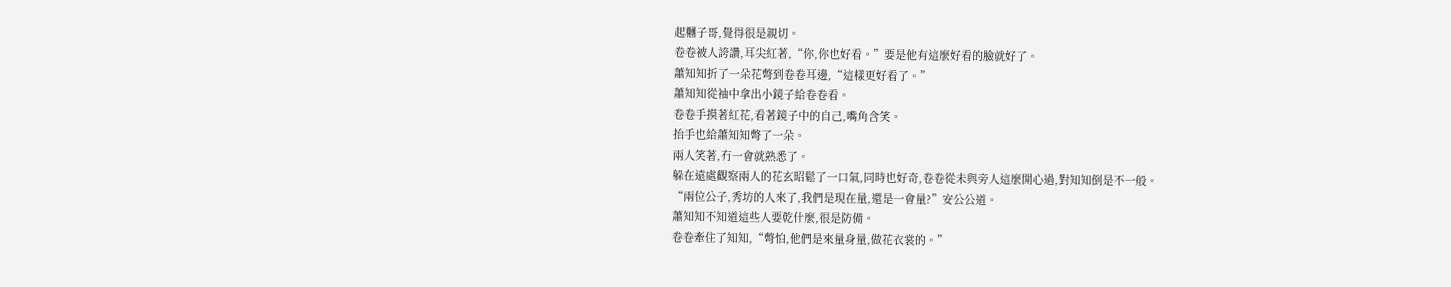起糰子哥,覺得很是親切。
卷卷被人誇讚,耳尖紅著,“你,你也好看。”要是他有這麼好看的臉就好了。
蕭知知折了一朵花彆到卷卷耳邊,“這樣更好看了。”
蕭知知從袖中拿出小鏡子給卷卷看。
卷卷手摸著紅花,看著鏡子中的自己,嘴角含笑。
抬手也給蕭知知彆了一朵。
兩人笑著,冇一會就熟悉了。
躲在遠處觀察兩人的花玄昭鬆了一口氣,同時也好奇,卷卷從未與旁人這麼開心過,對知知倒是不一般。
“兩位公子,秀坊的人來了,我們是現在量,還是一會量?”安公公道。
蕭知知不知道這些人要乾什麼,很是防備。
卷卷牽住了知知,“彆怕,他們是來量身量,做花衣裳的。”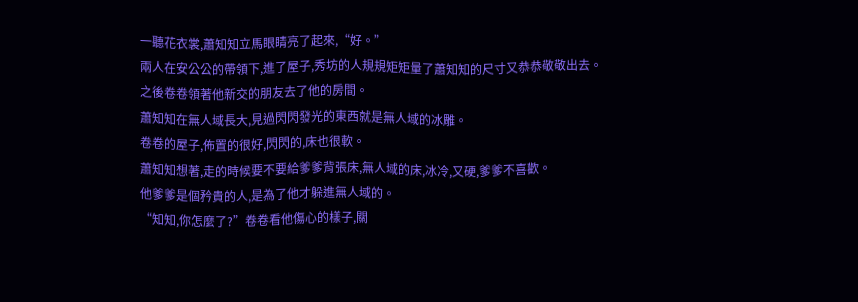一聽花衣裳,蕭知知立馬眼睛亮了起來,“好。”
兩人在安公公的帶領下,進了屋子,秀坊的人規規矩矩量了蕭知知的尺寸又恭恭敬敬出去。
之後卷卷領著他新交的朋友去了他的房間。
蕭知知在無人域長大,見過閃閃發光的東西就是無人域的冰雕。
卷卷的屋子,佈置的很好,閃閃的,床也很軟。
蕭知知想著,走的時候要不要給爹爹背張床,無人域的床,冰冷,又硬,爹爹不喜歡。
他爹爹是個矜貴的人,是為了他才躲進無人域的。
“知知,你怎麼了?”卷卷看他傷心的樣子,關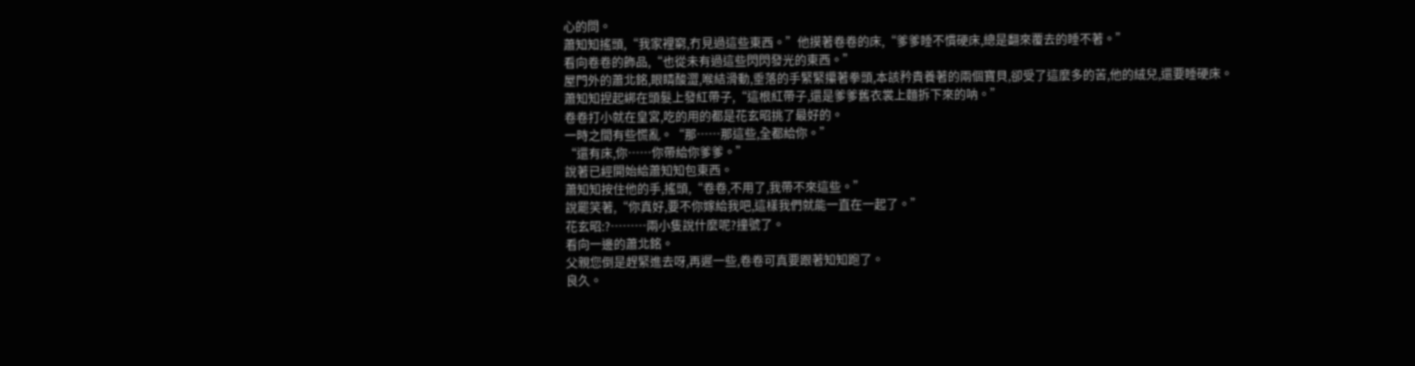心的問。
蕭知知搖頭,“我家裡窮,冇見過這些東西。”他摸著卷卷的床,“爹爹睡不慣硬床,總是翻來覆去的睡不著。”
看向卷卷的飾品,“也從未有過這些閃閃發光的東西。”
屋門外的蕭北銘,眼睛酸澀,喉結滑動,垂落的手緊緊攥著拳頭,本該矜貴養著的兩個寶貝,卻受了這麼多的苦,他的絨兒,還要睡硬床。
蕭知知捏起綁在頭髮上發紅帶子,“這根紅帶子,還是爹爹舊衣裳上麵拆下來的呐。”
卷卷打小就在皇宮,吃的用的都是花玄昭挑了最好的。
一時之間有些慌亂。“那……那這些,全都給你。”
“還有床,你……你帶給你爹爹。”
說著已經開始給蕭知知包東西。
蕭知知按住他的手,搖頭,“卷卷,不用了,我帶不來這些。”
說罷笑著,“你真好,要不你嫁給我吧,這樣我們就能一直在一起了。”
花玄昭:?………兩小隻說什麼呢?撞號了。
看向一邊的蕭北銘。
父親您倒是趕緊進去呀,再遲一些,卷卷可真要跟著知知跑了。
良久。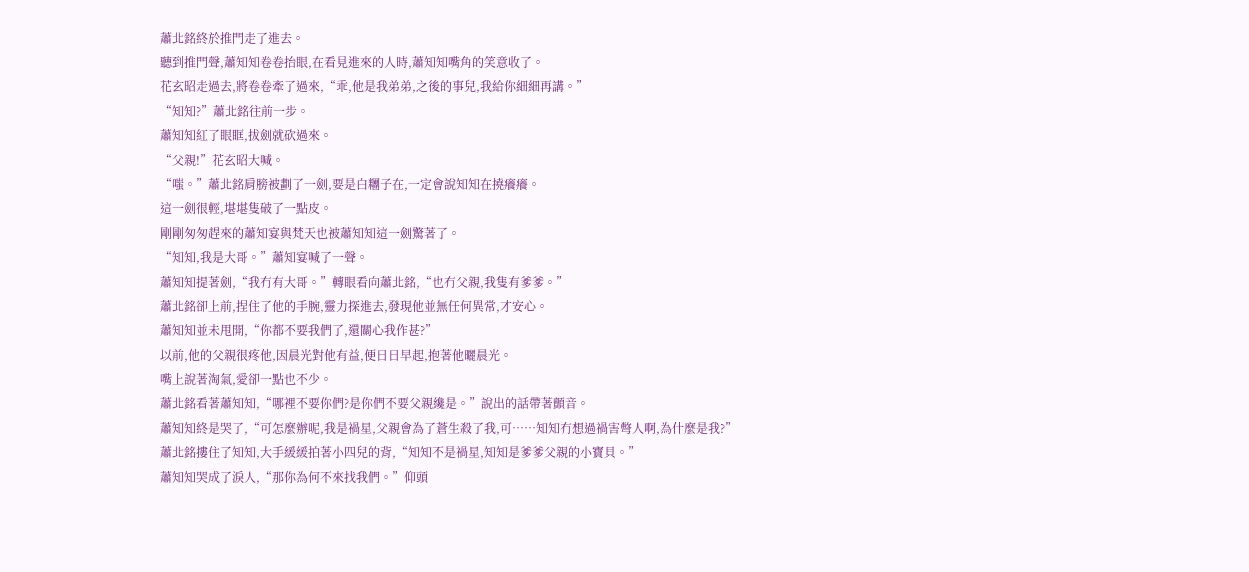蕭北銘終於推門走了進去。
聽到推門聲,蕭知知卷卷抬眼,在看見進來的人時,蕭知知嘴角的笑意收了。
花玄昭走過去,將卷卷牽了過來,“乖,他是我弟弟,之後的事兒,我給你細細再講。”
“知知?”蕭北銘往前一步。
蕭知知紅了眼眶,拔劍就砍過來。
“父親!”花玄昭大喊。
“嗤。”蕭北銘肩膀被劃了一劍,要是白糰子在,一定會說知知在撓癢癢。
這一劍很輕,堪堪隻破了一點皮。
剛剛匆匆趕來的蕭知宴與梵天也被蕭知知這一劍驚著了。
“知知,我是大哥。”蕭知宴喊了一聲。
蕭知知提著劍,“我冇有大哥。”轉眼看向蕭北銘,“也冇父親,我隻有爹爹。”
蕭北銘卻上前,捏住了他的手腕,靈力探進去,發現他並無任何異常,才安心。
蕭知知並未甩開,“你都不要我們了,還關心我作甚?”
以前,他的父親很疼他,因晨光對他有益,便日日早起,抱著他曬晨光。
嘴上說著淘氣,愛卻一點也不少。
蕭北銘看著蕭知知,“哪裡不要你們?是你們不要父親纔是。”說出的話帶著顫音。
蕭知知終是哭了,“可怎麼辦呢,我是禍星,父親會為了蒼生殺了我,可……知知冇想過禍害彆人啊,為什麼是我?”
蕭北銘摟住了知知,大手緩緩拍著小四兒的背,“知知不是禍星,知知是爹爹父親的小寶貝。”
蕭知知哭成了淚人,“那你為何不來找我們。”仰頭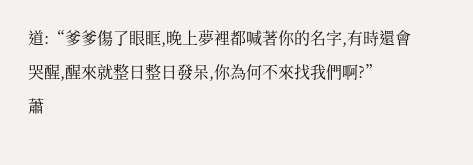道:“爹爹傷了眼眶,晚上夢裡都喊著你的名字,有時還會哭醒,醒來就整日整日發呆,你為何不來找我們啊?”
蕭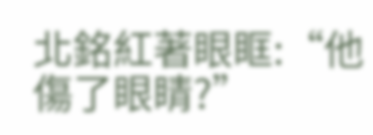北銘紅著眼眶:“他傷了眼睛?”